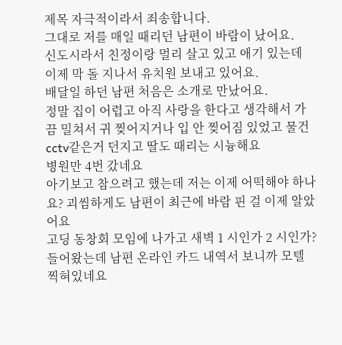제목 자극적이라서 죄송합니다.
그대로 저를 매일 때리던 남편이 바람이 났어요.
신도시라서 친정이랑 멀리 살고 있고 애기 있는데 이제 막 돌 지나서 유치원 보내고 있어요.
배달일 하던 남편 처음은 소개로 만났어요.
정말 집이 어렵고 아직 사랑을 한다고 생각해서 가끔 밀쳐서 귀 찢어지거나 입 안 찢어짐 있었고 물건 cctv같은거 던지고 딸도 때리는 시늉해요
병원만 4번 갔네요
아기보고 참으려고 했는데 저는 이제 어떡해야 하나요? 괴씸하게도 남편이 최근에 바람 핀 걸 이제 알았어요
고딩 동창회 모임에 나가고 새벽 1 시인가 2 시인가? 들어왔는데 남편 온라인 카드 내역서 보니까 모텔 찍혀있네요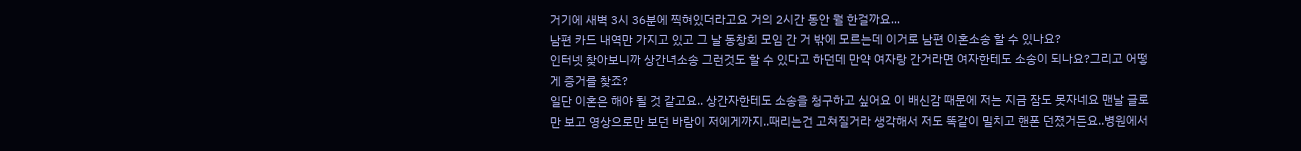거기에 새벽 3시 36분에 찍혀있더라고요 거의 2시간 동안 뭘 한걸까요...
남편 카드 내역만 가지고 있고 그 날 동창회 모임 간 거 밖에 모르는데 이거로 남편 이혼소송 할 수 있나요?
인터넷 찾아보니까 상간녀소송 그런것도 할 수 있다고 하던데 만약 여자랑 간거라면 여자한테도 소송이 되나요?그리고 어떻게 증거를 찾죠?
일단 이혼은 해야 될 것 같고요.. 상간자한테도 소송을 청구하고 싶어요 이 배신감 때문에 저는 지금 잠도 못자네요 맨날 글로만 보고 영상으로만 보던 바람이 저에게까지..때리는건 고쳐질거라 생각해서 저도 똑같이 밀치고 핸폰 던졌거든요..병원에서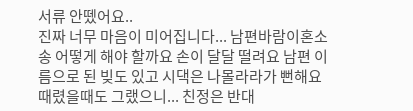서류 안뗐어요..
진짜 너무 마음이 미어집니다... 남편바람이혼소송 어떻게 해야 할까요 손이 달달 떨려요 남편 이름으로 된 빚도 있고 시댁은 나몰라라가 뻔해요 때렸을때도 그랬으니... 친정은 반대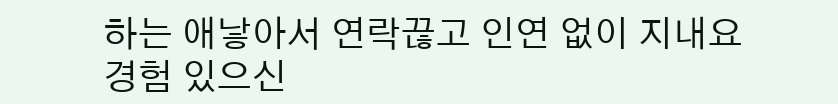하는 애낳아서 연락끊고 인연 없이 지내요
경험 있으신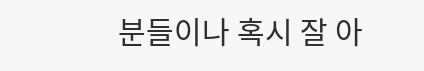분들이나 혹시 잘 아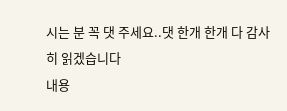시는 분 꼭 댓 주세요..댓 한개 한개 다 감사히 읽겠습니다
내용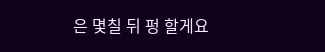은 몇칠 뒤 펑 할게요